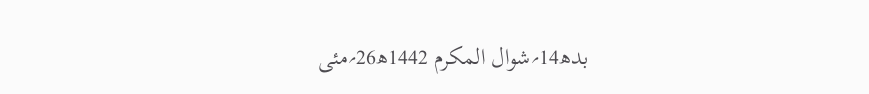بدھ14؍شوال المکرم 1442ھ26؍مئی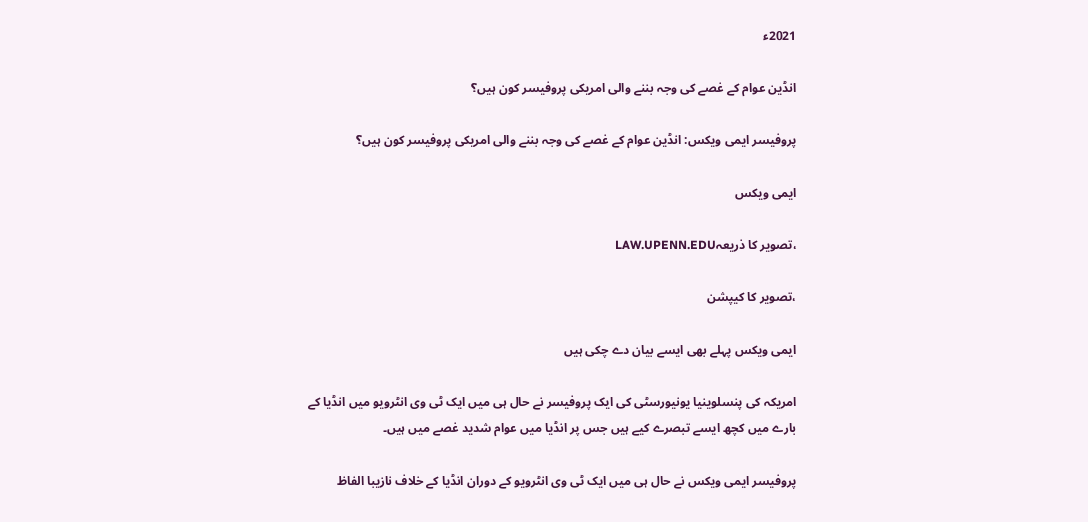2021ء

انڈین عوام کے غصے کی وجہ بننے والی امریکی پروفیسر کون ہیں؟

پروفیسر ایمی ویکس: انڈین عوام کے غصے کی وجہ بننے والی امریکی پروفیسر کون ہیں؟

ایمی ویکس

،تصویر کا ذریعہLAW.UPENN.EDU

،تصویر کا کیپشن

ایمی ویکس پہلے بھی ایسے بیان دے چکی ہیں

امریکہ کی پنسلوینیا یونیورسٹی کی ایک پروفیسر نے حال ہی میں ایک ٹی وی انٹرویو میں انڈیا کے بارے میں کچھ ایسے تبصرے کیے ہیں جس پر انڈیا میں عوام شدید غصے میں ہیں۔

پروفیسر ایمی ویکس نے حال ہی میں ایک ٹی وی انٹرویو کے دوران انڈیا کے خلاف نازیبا الفاظ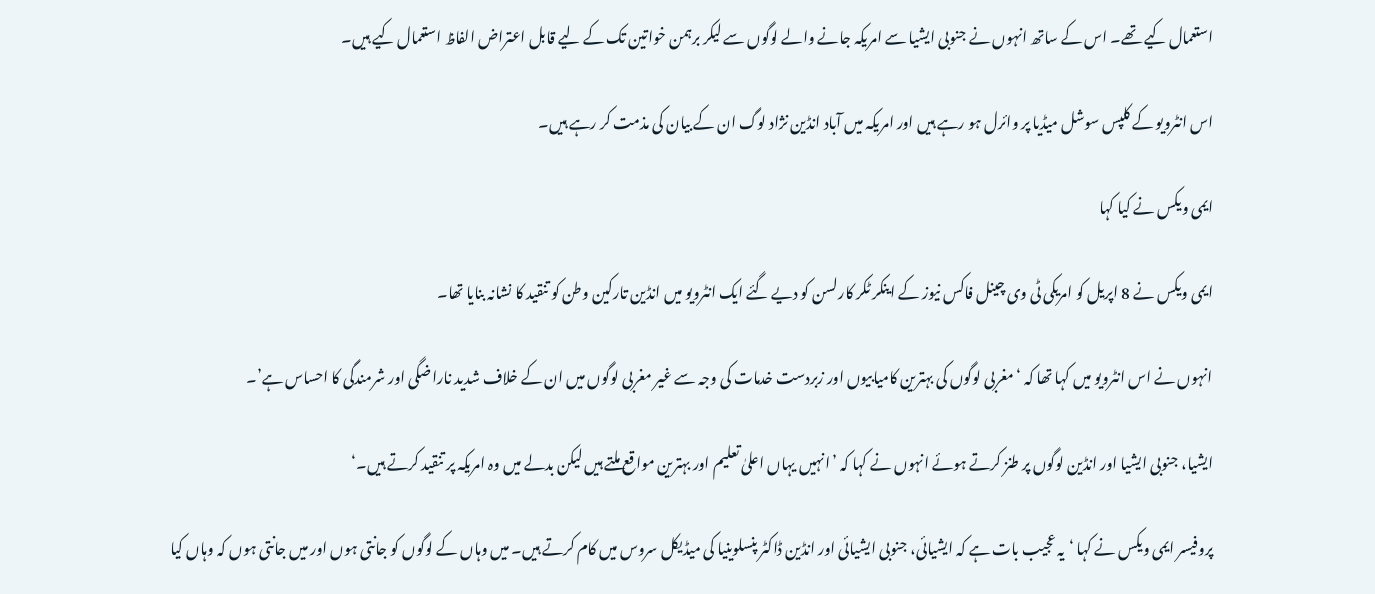استعمال کیے تھے۔ اس کے ساتھ انہوں نے جنوبی ایشیا سے امریکہ جانے والے لوگوں سے لیکر برہمن خواتین تک کے لیے قابل اعتراض الفاظ استعمال کیے ہیں۔

اس انٹرویو کے کلپس سوشل میڈیا پر وائرل ہو رہے ہیں اور امریکہ میں آباد انڈین نژاد لوگ ان کے بیان کی مذمت کر رہے ہیں۔

ایمی ویکس نے کیا کہا

ایمی ویکس نے 8 اپریل کو امریکی ٹی وی چینل فاکس نیوز کے اینکر ٹکر کارلسن کو دیے گئے ایک انٹرویو میں انڈین تارکین وطن کو تنقید کا نشانہ بنایا تھا۔

انہوں نے اس انٹرویو میں کہا تھا کہ ‘مغربی لوگوں کی بہترین کامیابیوں اور زبردست خدمات کی وجہ سے غیر مغربی لوگوں میں ان کے خلاف شدید ناراضگی اور شرمندگی کا احساس ہے’۔

ایشیا، جنوبی ایشیا اور انڈین لوگوں پر طنز کرتے ہوئے انہوں نے کہا کہ ’انہیں یہاں اعلیٰ تعلیم اور بہترین مواقع ملتے ہیں لیکن بدلے میں وہ امریکہ پر تنقید کرتے ہیں۔‘

پروفیسر ایمی ویکس نے کہا ‘یہ عجیب بات ہے کہ ایشیائی، جنوبی ایشیائی اور انڈین ڈاکٹر پنسلوینیا کی میڈیکل سروس میں کام کرتے ہیں۔ میں وہاں کے لوگوں کو جانتی ہوں اور میں جانتی ہوں کہ وہاں کیا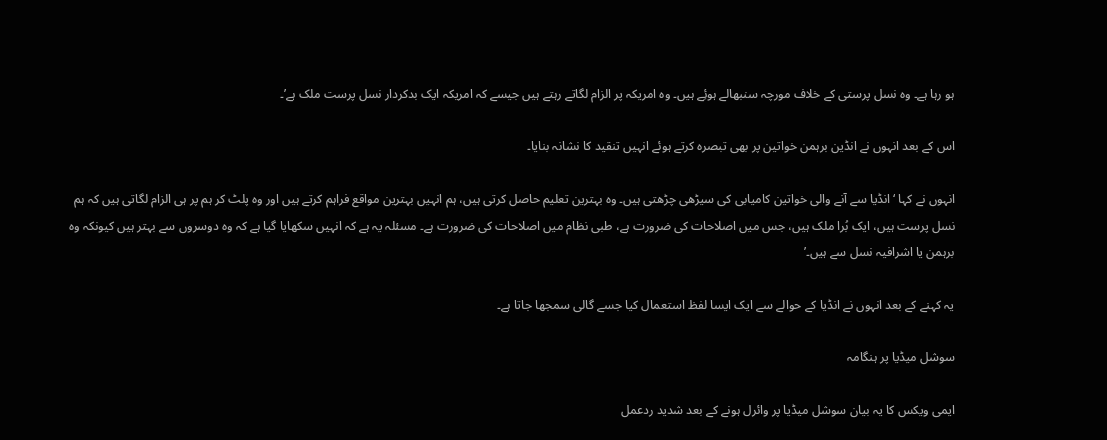ہو رہا ہے۔ وہ نسل پرستی کے خلاف مورچہ سنبھالے ہوئِے ہیں۔ وہ امریکہ پر الزام لگاتے رہتے ہیں جیسے کہ امریکہ ایک بدکردار نسل پرست ملک ہے’۔

اس کے بعد انہوں نے انڈین برہمن خواتین پر بھی تبصرہ کرتے ہوئے انہیں تنقید کا نشانہ بنایا۔

انہوں نے کہا ‘انڈیا سے آنے والی خواتین کامیابی کی سیڑھی چڑھتی ہیں۔ وہ بہترین تعلیم حاصل کرتی ہیں، ہم انہیں بہترین مواقع فراہم کرتے ہیں اور وہ پلٹ کر ہم پر ہی الزام لگاتی ہیں کہ ہم نسل پرست ہیں، ایک بُرا ملک ہیں، جس میں اصلاحات کی ضرورت ہے، طبی نظام میں اصلاحات کی ضرورت ہے۔ مسئلہ یہ ہے کہ انہیں سکھایا گیا ہے کہ وہ دوسروں سے بہتر ہیں کیونکہ وہ برہمن یا اشرافیہ نسل سے ہیں۔’

یہ کہنے کے بعد انہوں نے انڈیا کے حوالے سے ایک ایسا لفظ استعمال کیا جسے گالی سمجھا جاتا ہے۔

سوشل میڈیا پر ہنگامہ

ایمی ویکس کا یہ بیان سوشل میڈیا پر وائرل ہونے کے بعد شدید ردعمل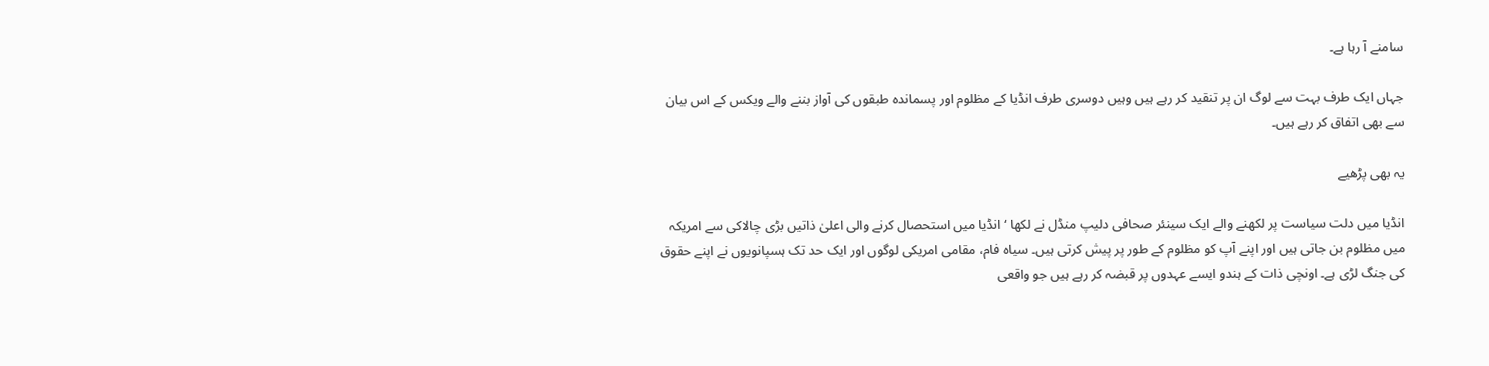سامنے آ رہا ہے۔

جہاں ایک طرف بہت سے لوگ ان پر تنقید کر رہے ہیں وہیں دوسری طرف انڈیا کے مظلوم اور پسماندہ طبقوں کی آواز بننے والے ویکس کے اس بیان سے بھی اتفاق کر رہے ہیں۔

یہ بھی پڑھیے

انڈیا میں دلت سیاست پر لکھنے والے ایک سینئر صحافی دلیپ منڈل نے لکھا ‘انڈیا میں استحصال کرنے والی اعلیٰ ذاتیں بڑی چالاکی سے امریکہ میں مظلوم بن جاتی ہیں اور اپنے آپ کو مظلوم کے طور پر پیش کرتی ہیں۔ سیاہ فام، مقامی امریکی لوگوں اور ایک حد تک ہسپانویوں نے اپنے حقوق کی جنگ لڑی ہے۔ اونچی ذات کے ہندو ایسے عہدوں پر قبضہ کر رہے ہیں جو واقعی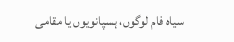سیاہ فام لوگوں، ہسپانویوں یا مقامی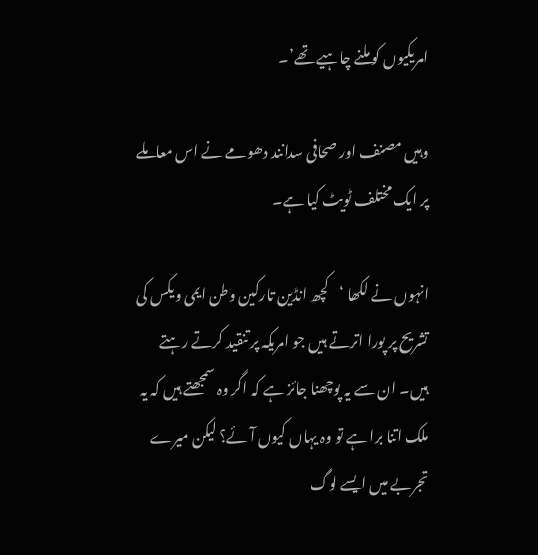امریکیوں کو ملنے چاہیے تھے’۔

وہیں مصنف اور صحافی سدانند دھومے نے اس معاملے پر ایک مختلف ٹویٹ کیا ہے۔

انہوں نے لکھا ‘کچھ انڈین تارکین وطن ایمی ویکس کی تشریح پر پورا اترتے ہیں جو امریکہ پر تنقید کرتے رہتے ہیں۔ ان سے یہ پوچھنا جائز ہے کہ اگر وہ سمجھتے ہیں کہ یہ ملک اتنا برا ہے تو وہ یہاں کیوں آئے؟ لیکن میرے تجربے میں ایسے لوگ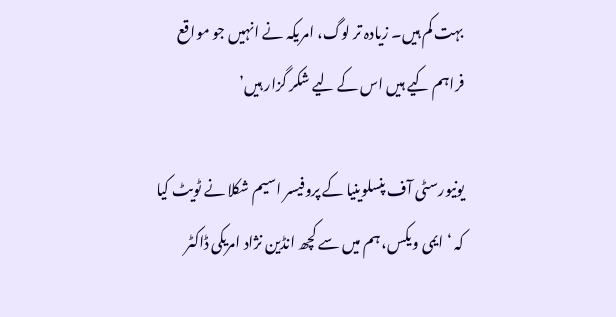بہت کم ہیں۔ زیادہ تر لوگ، امریکہ نے انہیں جو مواقع فراہم کیے ہیں اس کے لیے شکر گزار ہیں’

یونیورسٹی آف پنسلوینیا کے پروفیسر اسیم شکلا نے ٹویٹ کیا کہ ‘ایمی ویکس، ہم میں سے کچھ انڈین نژاد امریکی ڈاکٹر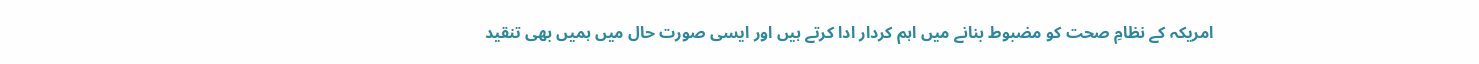امریکہ کے نظامِ صحت کو مضبوط بنانے میں اہم کردار ادا کرتے ہیں اور ایسی صورت حال میں ہمیں بھی تنقید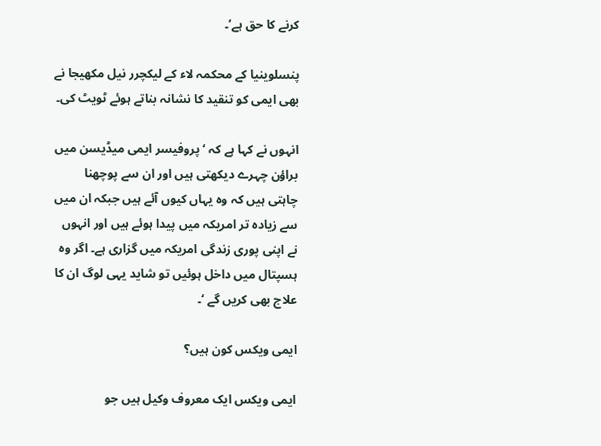کرنے کا حق ہے’۔

پنسلوینیا کے محکمہ لاء کے لیکچرر نیل مکھیجا نے بھی ایمی کو تنقید کا نشانہ بناتے ہوئے ٹویٹ کی۔

انہوں نے کہا ہے کہ ‘پروفیسر ایمی میڈیسن میں براؤن چہرے دیکھتی ہیں اور ان سے پوچھنا چاہتی ہیں کہ وہ یہاں کیوں آئے ہیں جبکہ ان میں سے زیادہ تر امریکہ میں پیدا ہوئے ہیں اور انہوں نے اپنی پوری زندگی امریکہ میں گزاری ہے۔ اگر وہ ہسپتال میں داخل ہوئیں تو شاید یہی لوگ ان کا علاج بھی کریں گے ‘۔

ایمی ویکس کون ہیں؟

ایمی ویکس ایک معروف وکیل ہیں جو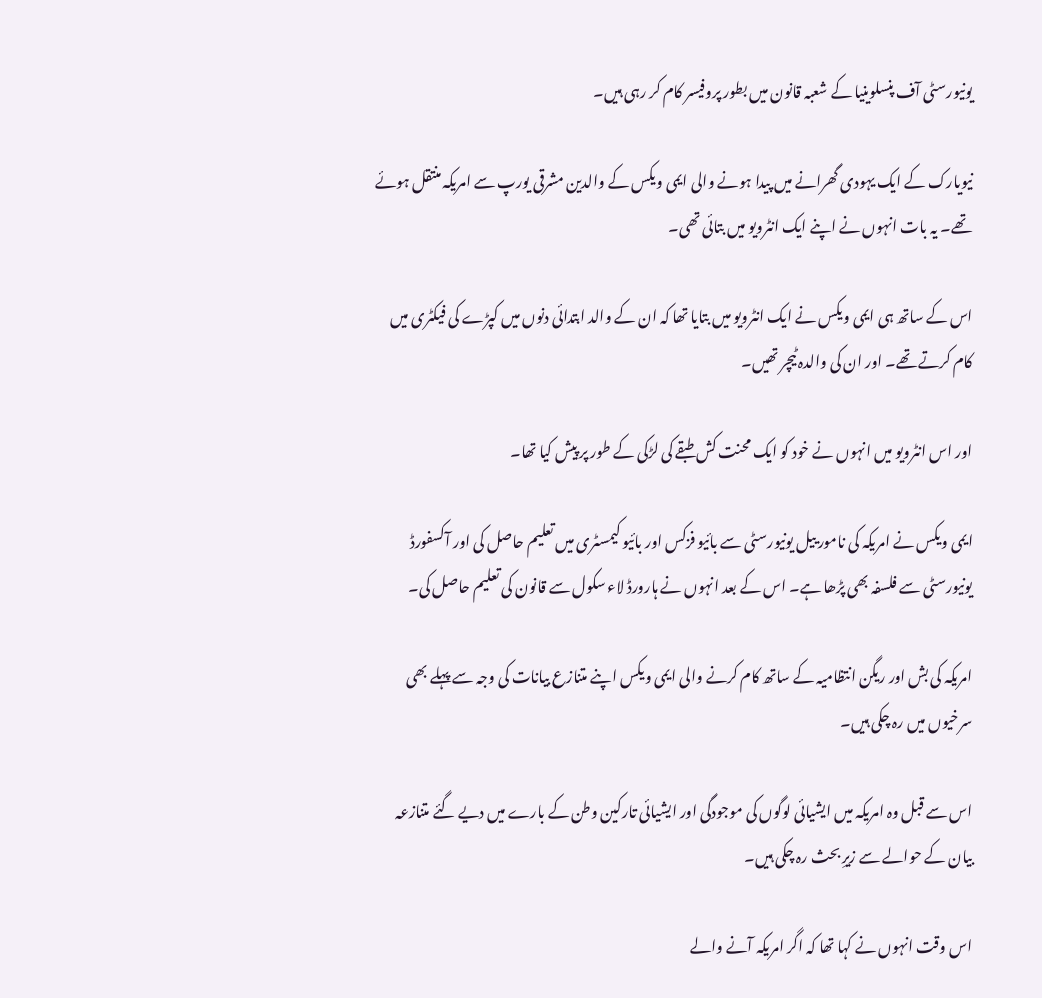یونیورسٹی آف پنسلوینیا کے شعبہ قانون میں بطور پروفیسر کام کر رہی ہیں۔

نیویارک کے ایک یہودی گھرانے میں پیدا ہونے والی ایمی ویکس کے والدین مشرقی یورپ سے امریکہ منتقل ہوئے تھے۔ یہ بات انہوں نے اپنے ایک انٹرویو میں بتائی تھی۔

اس کے ساتھ ہی ایمی ویکس نے ایک انٹرویو میں بتایا تھا کہ ان کے والد ابتدائی دنوں میں کپڑے کی فیکٹری میں کام کرتے تھے۔ اور ان کی والدہ ٹیچر تھیں۔

اور اس انٹرویو میں انہوں نے خود کو ایک محنت کش طبقے کی لڑکی کے طور پر پیش کیا تھا۔

ایمی ویکس نے امریکہ کی نامور ییل یونیورسٹی سے بائیو فزکس اور بائیو کیمسٹری میں تعلیم حاصل کی اور آکسفورڈ یونیورسٹی سے فلسفہ بھی پڑھا ہے۔ اس کے بعد انہوں نے ہارورڈ لاء سکول سے قانون کی تعلیم حاصل کی۔

امریکہ کی بش اور ریگن انتظامیہ کے ساتھ کام کرنے والی ایمی ویکس اپنے متنازع بیانات کی وجہ سے پہلے بھی سرخیوں میں رہ چکی ہیں۔

اس سے قبل وہ امریکہ میں ایشیائی لوگوں کی موجودگی اور ایشیائی تارکین وطن کے بارے میں دیے گئے متنازعہ بیان کے حوالے سے زیرِ بحث رہ چکی ہیں۔

اس وقت انہوں نے کہا تھا کہ اگر امریکہ آنے والے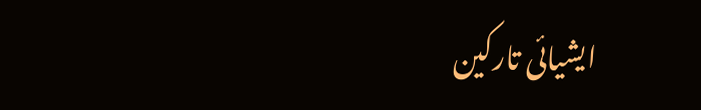ایشیائی تارکین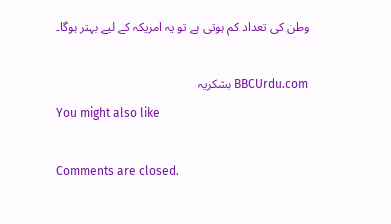وطن کی تعداد کم ہوتی ہے تو یہ امریکہ کے لیے بہتر ہوگا۔

BBCUrdu.com بشکریہ
You might also like

Comments are closed.